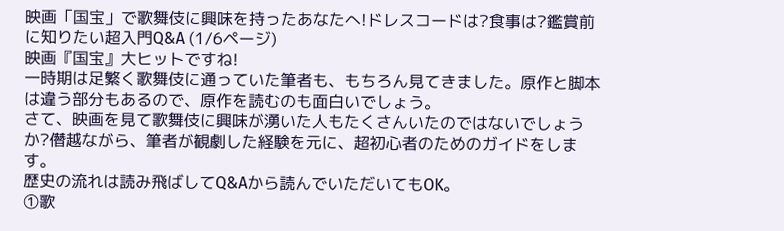映画「国宝」で歌舞伎に興味を持ったあなたへ!ドレスコードは?食事は?鑑賞前に知りたい超入門Q&A (1/6ページ)
映画『国宝』大ヒットですね!
一時期は足繁く歌舞伎に通っていた筆者も、もちろん見てきました。原作と脚本は違う部分もあるので、原作を読むのも面白いでしょう。
さて、映画を見て歌舞伎に興味が湧いた人もたくさんいたのではないでしょうか?僭越ながら、筆者が観劇した経験を元に、超初心者のためのガイドをします。
歴史の流れは読み飛ばしてQ&Aから読んでいただいてもOK。
①歌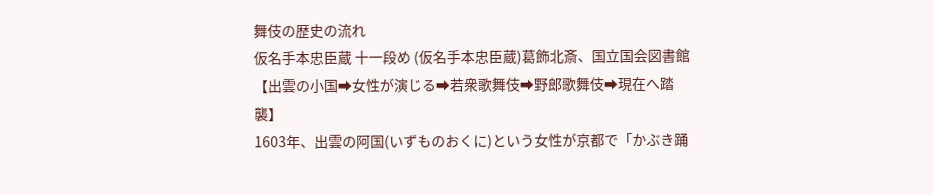舞伎の歴史の流れ
仮名手本忠臣蔵 十一段め (仮名手本忠臣蔵)葛飾北斎、国立国会図書館
【出雲の小国➡女性が演じる➡若衆歌舞伎➡野郎歌舞伎➡現在へ踏襲】
1603年、出雲の阿国(いずものおくに)という女性が京都で「かぶき踊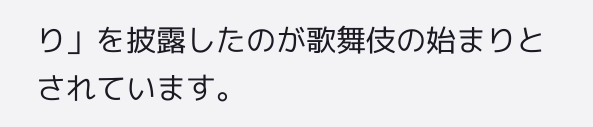り」を披露したのが歌舞伎の始まりとされています。